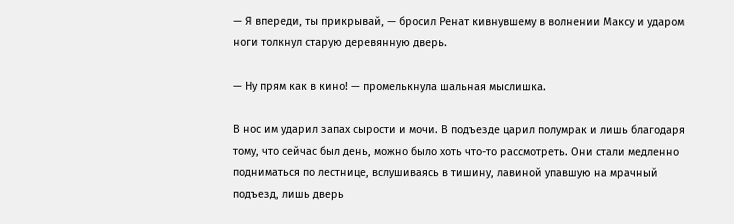— Я впереди, ты прикрывай, — бросил Ренат кивнувшему в волнении Максу и ударом ноги толкнул старую деревянную дверь.

— Ну прям как в кино! — промелькнула шальная мыслишка.

В нос им ударил запах сырости и мочи. В подъезде царил полумрак и лишь благодаря тому, что сейчас был день, можно было хоть что-то рассмотреть. Они стали медленно подниматься по лестнице, вслушиваясь в тишину, лавиной упавшую на мрачный подъезд, лишь дверь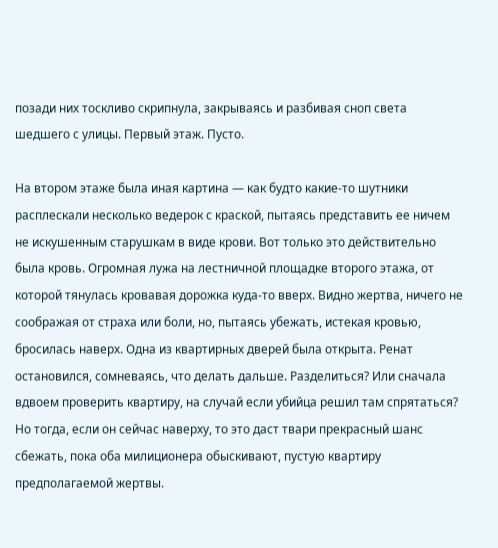позади них тоскливо скрипнула, закрываясь и разбивая сноп света шедшего с улицы. Первый этаж. Пусто.

На втором этаже была иная картина — как будто какие-то шутники расплескали несколько ведерок с краской, пытаясь представить ее ничем не искушенным старушкам в виде крови. Вот только это действительно была кровь. Огромная лужа на лестничной площадке второго этажа, от которой тянулась кровавая дорожка куда-то вверх. Видно жертва, ничего не соображая от страха или боли, но, пытаясь убежать, истекая кровью, бросилась наверх. Одна из квартирных дверей была открыта. Ренат остановился, сомневаясь, что делать дальше. Разделиться? Или сначала вдвоем проверить квартиру, на случай если убийца решил там спрятаться? Но тогда, если он сейчас наверху, то это даст твари прекрасный шанс сбежать, пока оба милиционера обыскивают, пустую квартиру предполагаемой жертвы.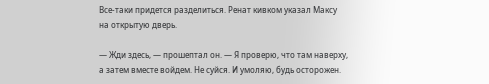Все-таки придется разделиться. Ренат кивком указал Максу на открытую дверь.

— Жди здесь, — прошептал он. — Я проверю, что там наверху, а затем вместе войдем. Не суйся. И умоляю, будь осторожен.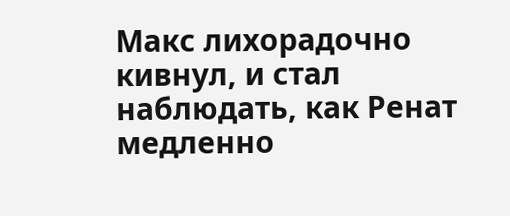Макс лихорадочно кивнул, и стал наблюдать, как Ренат медленно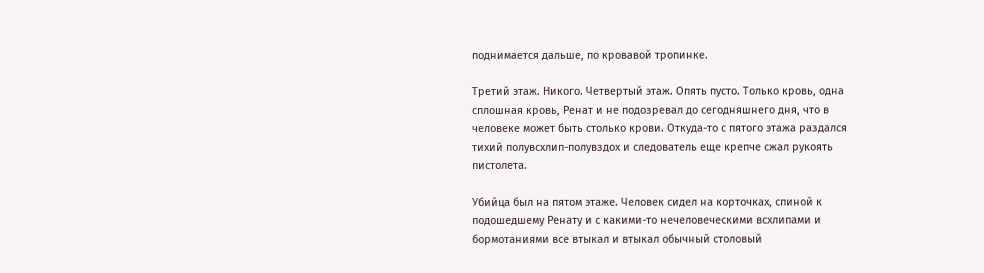поднимается дальше, по кровавой тропинке.

Третий этаж. Никого. Четвертый этаж. Опять пусто. Только кровь, одна сплошная кровь, Ренат и не подозревал до сегодняшнего дня, что в человеке может быть столько крови. Откуда-то с пятого этажа раздался тихий полувсхлип-полувздох и следователь еще крепче сжал рукоять пистолета.

Убийца был на пятом этаже. Человек сидел на корточках, спиной к подошедшему Ренату и с какими-то нечеловеческими всхлипами и бормотаниями все втыкал и втыкал обычный столовый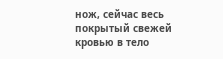нож, сейчас весь покрытый свежей кровью в тело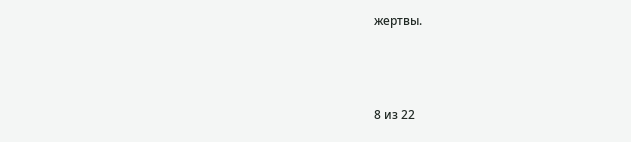жертвы.



8 из 22